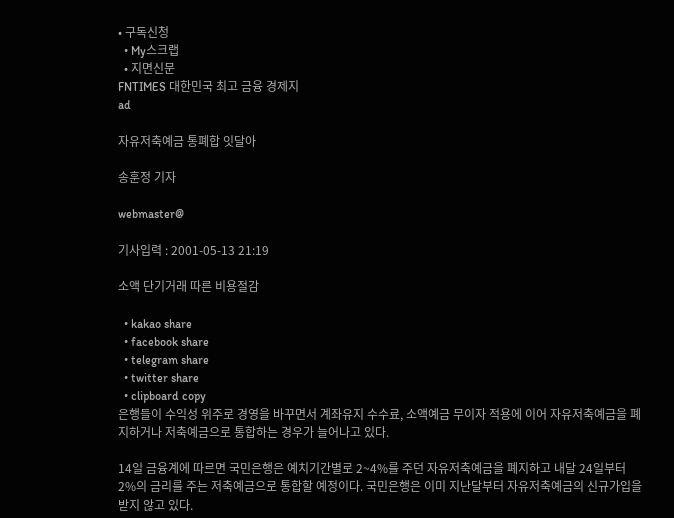• 구독신청
  • My스크랩
  • 지면신문
FNTIMES 대한민국 최고 금융 경제지
ad

자유저축예금 통폐합 잇달아

송훈정 기자

webmaster@

기사입력 : 2001-05-13 21:19

소액 단기거래 따른 비용절감

  • kakao share
  • facebook share
  • telegram share
  • twitter share
  • clipboard copy
은행들이 수익성 위주로 경영을 바꾸면서 계좌유지 수수료, 소액예금 무이자 적용에 이어 자유저축예금을 폐지하거나 저축예금으로 통합하는 경우가 늘어나고 있다.

14일 금융계에 따르면 국민은행은 예치기간별로 2~4%를 주던 자유저축예금을 폐지하고 내달 24일부터 2%의 금리를 주는 저축예금으로 통합할 예정이다. 국민은행은 이미 지난달부터 자유저축예금의 신규가입을 받지 않고 있다.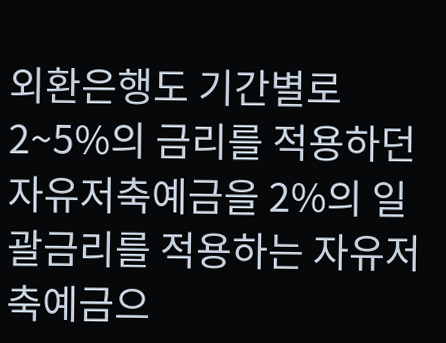외환은행도 기간별로 2~5%의 금리를 적용하던 자유저축예금을 2%의 일괄금리를 적용하는 자유저축예금으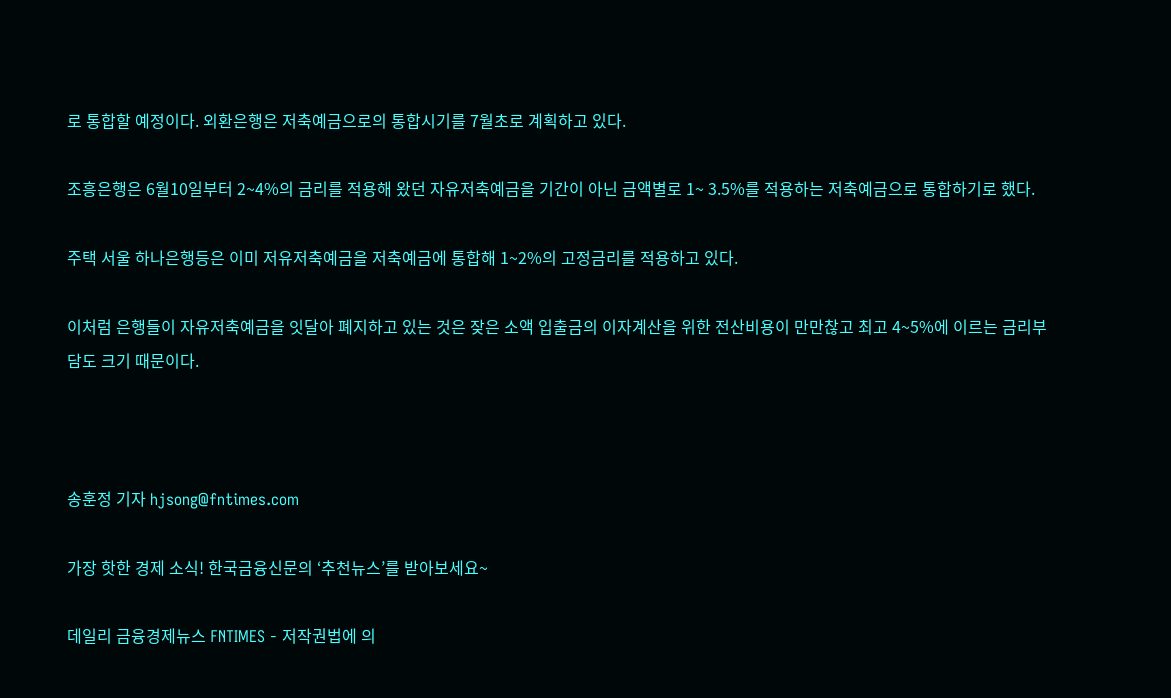로 통합할 예정이다. 외환은행은 저축예금으로의 통합시기를 7월초로 계획하고 있다.

조흥은행은 6월10일부터 2~4%의 금리를 적용해 왔던 자유저축예금을 기간이 아닌 금액별로 1~ 3.5%를 적용하는 저축예금으로 통합하기로 했다.

주택 서울 하나은행등은 이미 저유저축예금을 저축예금에 통합해 1~2%의 고정금리를 적용하고 있다.

이처럼 은행들이 자유저축예금을 잇달아 폐지하고 있는 것은 잦은 소액 입출금의 이자계산을 위한 전산비용이 만만찮고 최고 4~5%에 이르는 금리부담도 크기 때문이다.



송훈정 기자 hjsong@fntimes.com

가장 핫한 경제 소식! 한국금융신문의 ‘추천뉴스’를 받아보세요~

데일리 금융경제뉴스 FNTIMES - 저작권법에 의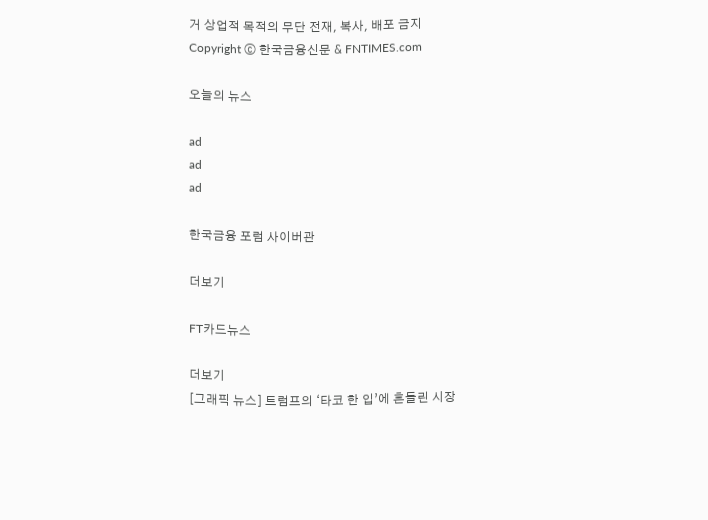거 상업적 목적의 무단 전재, 복사, 배포 금지
Copyright ⓒ 한국금융신문 & FNTIMES.com

오늘의 뉴스

ad
ad
ad

한국금융 포럼 사이버관

더보기

FT카드뉴스

더보기
[그래픽 뉴스] 트럼프의 ‘타코 한 입’에 흔들린 시장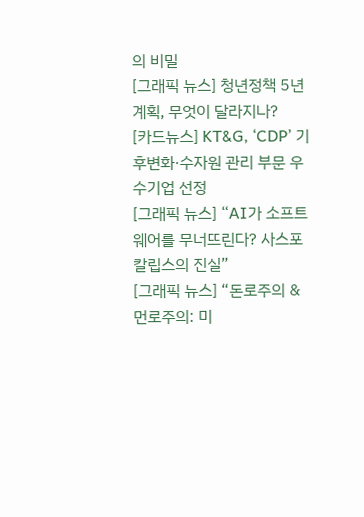의 비밀
[그래픽 뉴스] 청년정책 5년 계획, 무엇이 달라지나?
[카드뉴스] KT&G, ‘CDP’ 기후변화·수자원 관리 부문 우수기업 선정
[그래픽 뉴스] “AI가 소프트웨어를 무너뜨린다? 사스포칼립스의 진실”
[그래픽 뉴스] “돈로주의 & 먼로주의: 미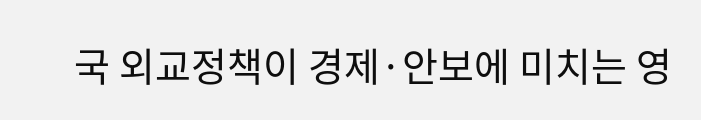국 외교정책이 경제·안보에 미치는 영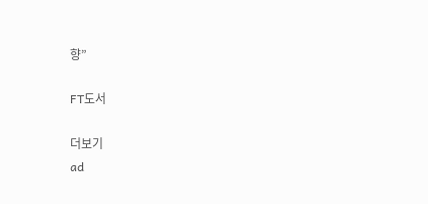향”

FT도서

더보기
ad